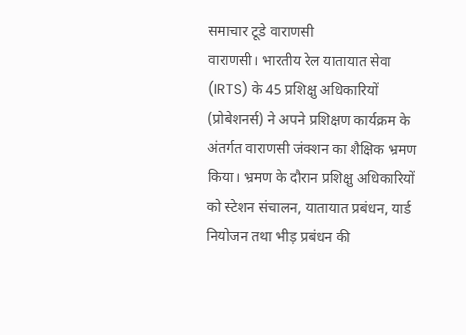समाचार टूडे वाराणसी
वाराणसी। भारतीय रेल यातायात सेवा (IRTS) के 45 प्रशिक्षु अधिकारियों (प्रोबेशनर्स) ने अपने प्रशिक्षण कार्यक्रम के अंतर्गत वाराणसी जंक्शन का शैक्षिक भ्रमण किया। भ्रमण के दौरान प्रशिक्षु अधिकारियों को स्टेशन संचालन, यातायात प्रबंधन, यार्ड नियोजन तथा भीड़ प्रबंधन की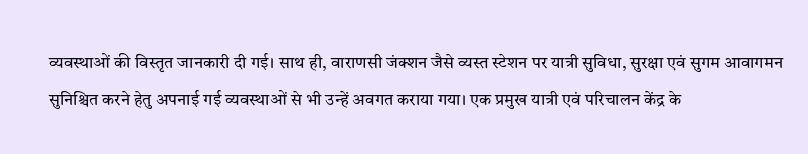व्यवस्थाओं की विस्तृत जानकारी दी गई। साथ ही, वाराणसी जंक्शन जैसे व्यस्त स्टेशन पर यात्री सुविधा, सुरक्षा एवं सुगम आवागमन सुनिश्चित करने हेतु अपनाई गई व्यवस्थाओं से भी उन्हें अवगत कराया गया। एक प्रमुख यात्री एवं परिचालन केंद्र के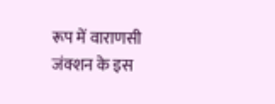रूप में वाराणसी जंक्शन के इस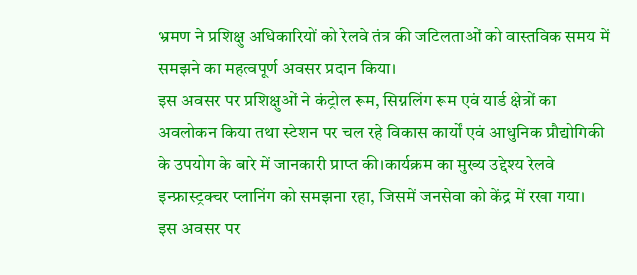भ्रमण ने प्रशिक्षु अधिकारियों को रेलवे तंत्र की जटिलताओं को वास्तविक समय में समझने का महत्वपूर्ण अवसर प्रदान किया।
इस अवसर पर प्रशिक्षुओं ने कंट्रोल रूम, सिग्नलिंग रूम एवं यार्ड क्षेत्रों का अवलोकन किया तथा स्टेशन पर चल रहे विकास कार्यों एवं आधुनिक प्रौद्योगिकी के उपयोग के बारे में जानकारी प्राप्त की।कार्यक्रम का मुख्य उद्देश्य रेलवे इन्फ्रास्ट्रक्चर प्लानिंग को समझना रहा, जिसमें जनसेवा को केंद्र में रखा गया।
इस अवसर पर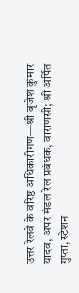उत्तर रेलवे के वरिष्ठ अधिकारीगण—श्री बृजेश कुमार यादव, अपर मंडल रेल प्रबंधक, वाराणसी; श्री अर्पित गुप्ता, स्टेशन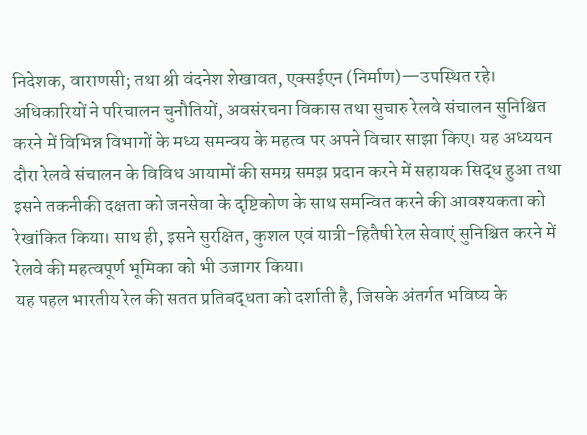निदेशक, वाराणसी; तथा श्री वंदनेश शेखावत, एक्सईएन (निर्माण)—उपस्थित रहे।
अधिकारियों ने परिचालन चुनौतियों, अवसंरचना विकास तथा सुचारु रेलवे संचालन सुनिश्चित करने में विभिन्न विभागों के मध्य समन्वय के महत्व पर अपने विचार साझा किए। यह अध्ययन दौरा रेलवे संचालन के विविध आयामों की समग्र समझ प्रदान करने में सहायक सिद्ध हुआ तथा इसने तकनीकी दक्षता को जनसेवा के दृष्टिकोण के साथ समन्वित करने की आवश्यकता को रेखांकित किया। साथ ही, इसने सुरक्षित, कुशल एवं यात्री-हितैषी रेल सेवाएं सुनिश्चित करने में रेलवे की महत्वपूर्ण भूमिका को भी उजागर किया।
यह पहल भारतीय रेल की सतत प्रतिबद्धता को दर्शाती है, जिसके अंतर्गत भविष्य के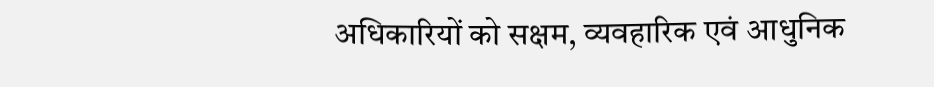अधिकारियों को सक्षम, व्यवहारिक एवं आधुनिक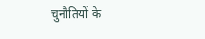चुनौतियों के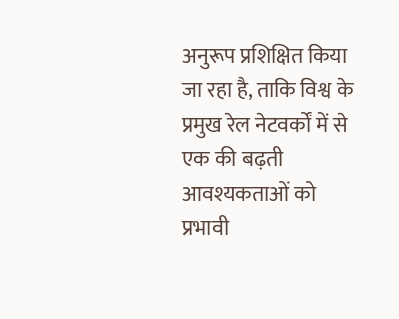अनुरूप प्रशिक्षित किया जा रहा है, ताकि विश्व के प्रमुख रेल नेटवर्कों में से एक की बढ़ती आवश्यकताओं को प्रभावी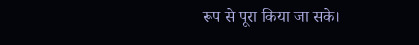रूप से पूरा किया जा सके।